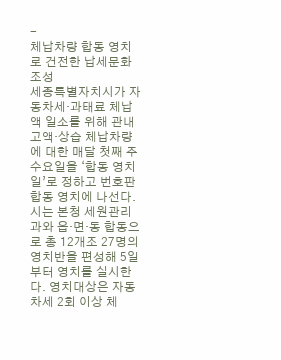-
체납차량 합동 영치로 건전한 납세문화 조성
세종특별자치시가 자동차세·과태료 체납액 일소를 위해 관내 고액·상습 체납차량에 대한 매달 첫째 주 수요일을 ‘합동 영치일’로 정하고 번호판 합동 영치에 나선다. 시는 본청 세원관리과와 읍·면·동 합동으로 총 12개조 27명의 영치반을 편성해 5일부터 영치를 실시한다. 영치대상은 자동차세 2회 이상 체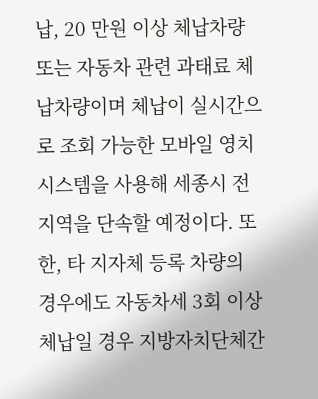납, 20 만원 이상 체납차량 또는 자동차 관련 과태료 체납차량이며 체납이 실시간으로 조회 가능한 모바일 영치시스템을 사용해 세종시 전 지역을 단속할 예정이다. 또한, 타 지자체 등록 차량의 경우에도 자동차세 3회 이상 체납일 경우 지방자치단체간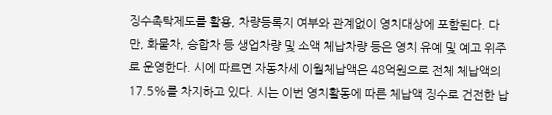징수촉탁제도를 활용, 차량등록지 여부와 관계없이 영치대상에 포함된다. 다만, 화물차, 승합차 등 생업차량 및 소액 체납차량 등은 영치 유예 및 예고 위주로 운영한다. 시에 따르면 자동차세 이월체납액은 48억원으로 전체 체납액의 17.5%를 차지하고 있다. 시는 이번 영치활동에 따른 체납액 징수로 건전한 납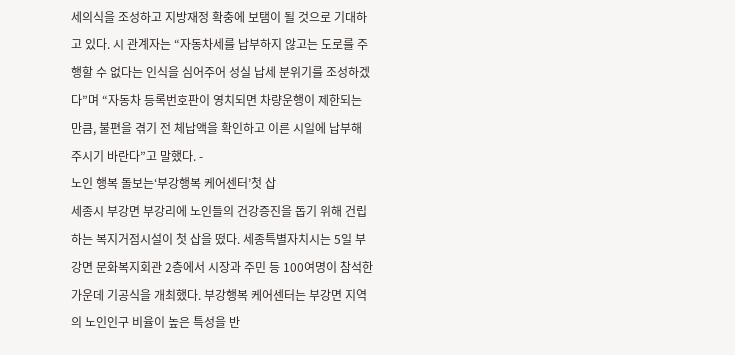세의식을 조성하고 지방재정 확충에 보탬이 될 것으로 기대하고 있다. 시 관계자는 “자동차세를 납부하지 않고는 도로를 주행할 수 없다는 인식을 심어주어 성실 납세 분위기를 조성하겠다”며 “자동차 등록번호판이 영치되면 차량운행이 제한되는 만큼, 불편을 겪기 전 체납액을 확인하고 이른 시일에 납부해 주시기 바란다”고 말했다. -
노인 행복 돌보는‘부강행복 케어센터’첫 삽
세종시 부강면 부강리에 노인들의 건강증진을 돕기 위해 건립하는 복지거점시설이 첫 삽을 떴다. 세종특별자치시는 5일 부강면 문화복지회관 2층에서 시장과 주민 등 100여명이 참석한 가운데 기공식을 개최했다. 부강행복 케어센터는 부강면 지역의 노인인구 비율이 높은 특성을 반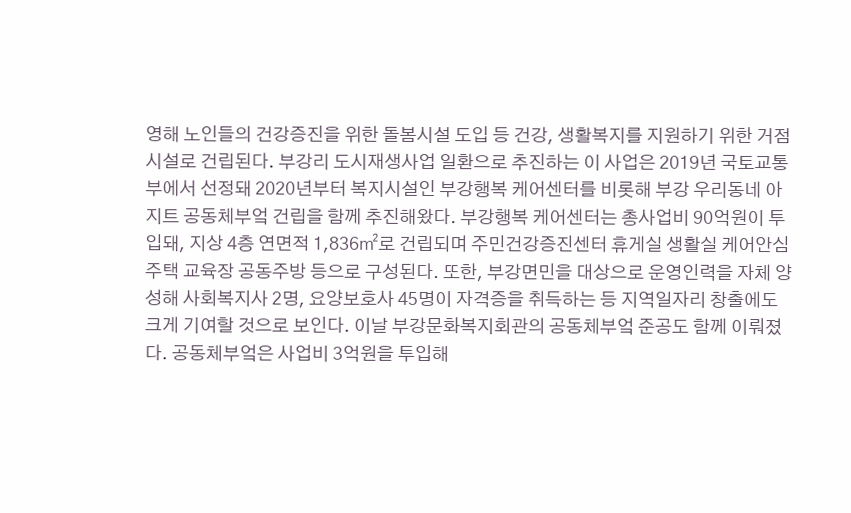영해 노인들의 건강증진을 위한 돌봄시설 도입 등 건강, 생활복지를 지원하기 위한 거점시설로 건립된다. 부강리 도시재생사업 일환으로 추진하는 이 사업은 2019년 국토교통부에서 선정돼 2020년부터 복지시설인 부강행복 케어센터를 비롯해 부강 우리동네 아지트 공동체부엌 건립을 함께 추진해왔다. 부강행복 케어센터는 총사업비 90억원이 투입돼, 지상 4층 연면적 1,836㎡로 건립되며 주민건강증진센터 휴게실 생활실 케어안심주택 교육장 공동주방 등으로 구성된다. 또한, 부강면민을 대상으로 운영인력을 자체 양성해 사회복지사 2명, 요양보호사 45명이 자격증을 취득하는 등 지역일자리 창출에도 크게 기여할 것으로 보인다. 이날 부강문화복지회관의 공동체부엌 준공도 함께 이뤄졌다. 공동체부엌은 사업비 3억원을 투입해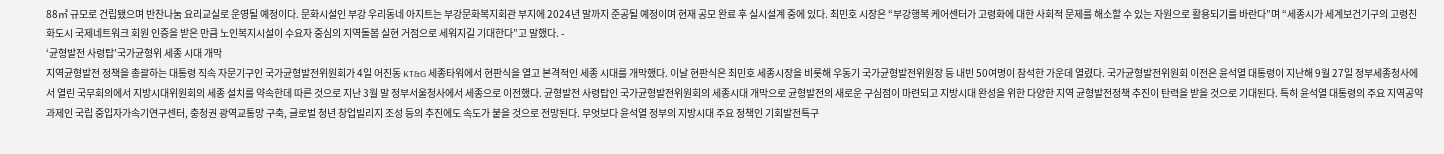88㎡ 규모로 건립됐으며 반찬나눔 요리교실로 운영될 예정이다. 문화시설인 부강 우리동네 아지트는 부강문화복지회관 부지에 2024년 말까지 준공될 예정이며 현재 공모 완료 후 실시설계 중에 있다. 최민호 시장은 “부강행복 케어센터가 고령화에 대한 사회적 문제를 해소할 수 있는 자원으로 활용되기를 바란다”며 “세종시가 세계보건기구의 고령친화도시 국제네트워크 회원 인증을 받은 만큼 노인복지시설이 수요자 중심의 지역돌봄 실현 거점으로 세워지길 기대한다”고 말했다. -
‘균형발전 사령탑’국가균형위 세종 시대 개막
지역균형발전 정책을 총괄하는 대통령 직속 자문기구인 국가균형발전위원회가 4일 어진동 KT&G 세종타워에서 현판식을 열고 본격적인 세종 시대를 개막했다. 이날 현판식은 최민호 세종시장을 비롯해 우동기 국가균형발전위원장 등 내빈 50여명이 참석한 가운데 열렸다. 국가균형발전위원회 이전은 윤석열 대통령이 지난해 9월 27일 정부세종청사에서 열린 국무회의에서 지방시대위원회의 세종 설치를 약속한데 따른 것으로 지난 3월 말 정부서울청사에서 세종으로 이전했다. 균형발전 사령탑인 국가균형발전위원회의 세종시대 개막으로 균형발전의 새로운 구심점이 마련되고 지방시대 완성을 위한 다양한 지역 균형발전정책 추진이 탄력을 받을 것으로 기대된다. 특히 윤석열 대통령의 주요 지역공약과제인 국립 중입자가속기연구센터, 충청권 광역교통망 구축, 글로벌 청년 창업빌리지 조성 등의 추진에도 속도가 붙을 것으로 전망된다. 무엇보다 윤석열 정부의 지방시대 주요 정책인 기회발전특구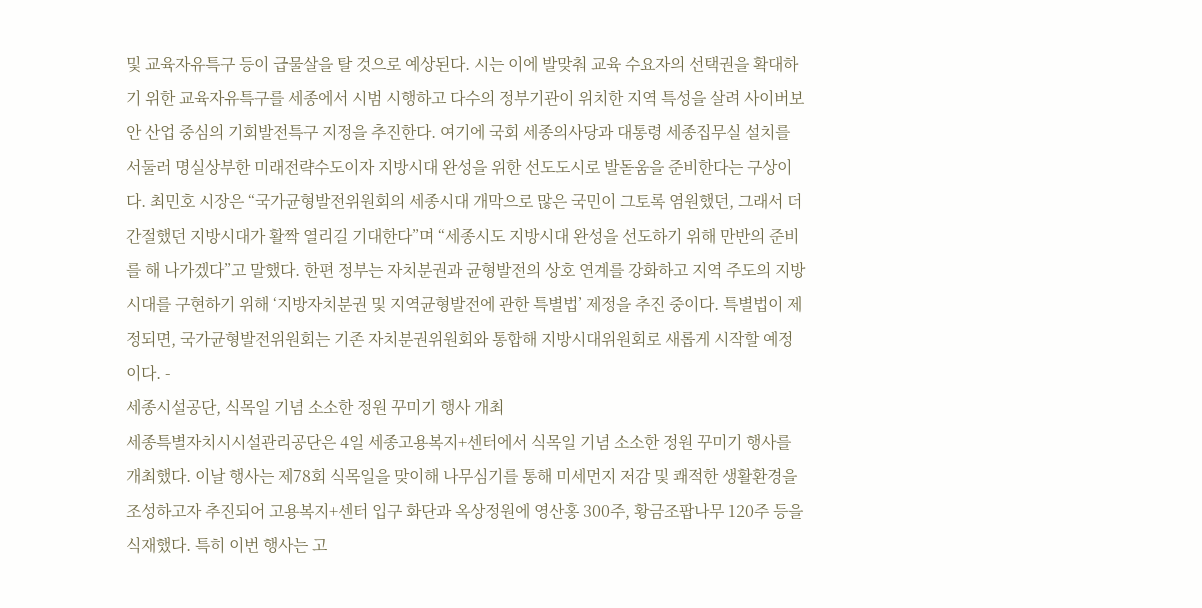및 교육자유특구 등이 급물살을 탈 것으로 예상된다. 시는 이에 발맞춰 교육 수요자의 선택권을 확대하기 위한 교육자유특구를 세종에서 시범 시행하고 다수의 정부기관이 위치한 지역 특성을 살려 사이버보안 산업 중심의 기회발전특구 지정을 추진한다. 여기에 국회 세종의사당과 대통령 세종집무실 설치를 서둘러 명실상부한 미래전략수도이자 지방시대 완성을 위한 선도도시로 발돋움을 준비한다는 구상이다. 최민호 시장은 “국가균형발전위원회의 세종시대 개막으로 많은 국민이 그토록 염원했던, 그래서 더 간절했던 지방시대가 활짝 열리길 기대한다”며 “세종시도 지방시대 완성을 선도하기 위해 만반의 준비를 해 나가겠다”고 말했다. 한편 정부는 자치분권과 균형발전의 상호 연계를 강화하고 지역 주도의 지방시대를 구현하기 위해 ‘지방자치분권 및 지역균형발전에 관한 특별법’ 제정을 추진 중이다. 특별법이 제정되면, 국가균형발전위원회는 기존 자치분권위원회와 통합해 지방시대위원회로 새롭게 시작할 예정이다. -
세종시설공단, 식목일 기념 소소한 정원 꾸미기 행사 개최
세종특별자치시시설관리공단은 4일 세종고용복지+센터에서 식목일 기념 소소한 정원 꾸미기 행사를 개최했다. 이날 행사는 제78회 식목일을 맞이해 나무심기를 통해 미세먼지 저감 및 쾌적한 생활환경을 조성하고자 추진되어 고용복지+센터 입구 화단과 옥상정원에 영산홍 300주, 황금조팝나무 120주 등을 식재했다. 특히 이번 행사는 고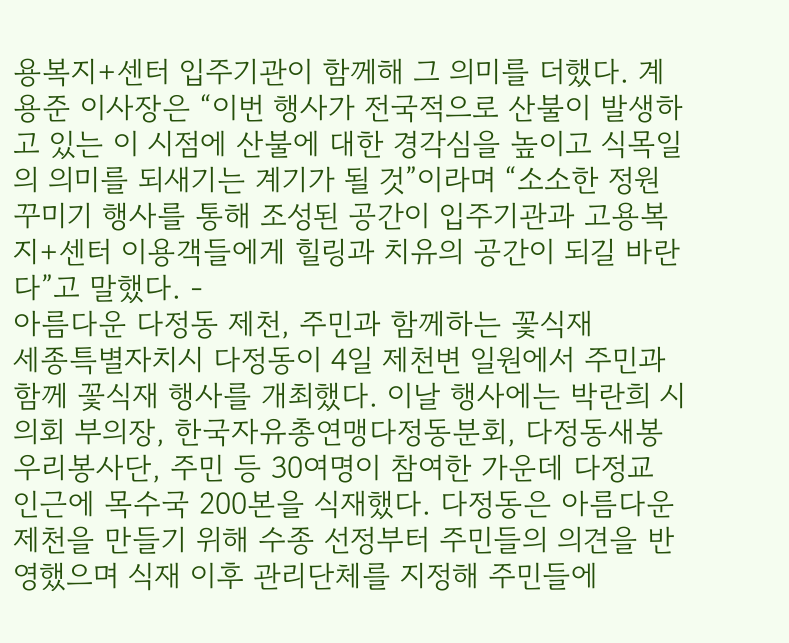용복지+센터 입주기관이 함께해 그 의미를 더했다. 계용준 이사장은 “이번 행사가 전국적으로 산불이 발생하고 있는 이 시점에 산불에 대한 경각심을 높이고 식목일의 의미를 되새기는 계기가 될 것”이라며 “소소한 정원 꾸미기 행사를 통해 조성된 공간이 입주기관과 고용복지+센터 이용객들에게 힐링과 치유의 공간이 되길 바란다”고 말했다. -
아름다운 다정동 제천, 주민과 함께하는 꽃식재
세종특별자치시 다정동이 4일 제천변 일원에서 주민과 함께 꽃식재 행사를 개최했다. 이날 행사에는 박란희 시의회 부의장, 한국자유총연맹다정동분회, 다정동새봉우리봉사단, 주민 등 30여명이 참여한 가운데 다정교 인근에 목수국 200본을 식재했다. 다정동은 아름다운 제천을 만들기 위해 수종 선정부터 주민들의 의견을 반영했으며 식재 이후 관리단체를 지정해 주민들에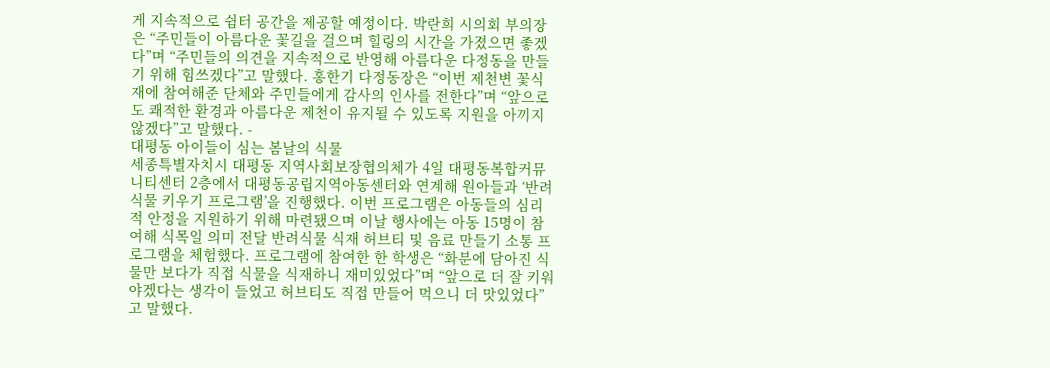게 지속적으로 쉼터 공간을 제공할 예정이다. 박란희 시의회 부의장은 “주민들이 아름다운 꽃길을 걸으며 힐링의 시간을 가졌으면 좋겠다”며 “주민들의 의견을 지속적으로 반영해 아름다운 다정동을 만들기 위해 힘쓰겠다”고 말했다. 홍한기 다정동장은 “이번 제천변 꽃식재에 참여해준 단체와 주민들에게 감사의 인사를 전한다”며 “앞으로도 쾌적한 환경과 아름다운 제천이 유지될 수 있도록 지원을 아끼지 않겠다”고 말했다. -
대평동 아이들이 심는 봄날의 식물
세종특별자치시 대평동 지역사회보장협의체가 4일 대평동복합커뮤니티센터 2층에서 대평동공립지역아동센터와 연계해 원아들과 ‘반려식물 키우기 프로그램’을 진행했다. 이번 프로그램은 아동들의 심리적 안정을 지원하기 위해 마련됐으며 이날 행사에는 아동 15명이 참여해 식목일 의미 전달 반려식물 식재 허브티 및 음료 만들기 소통 프로그램을 체험했다. 프로그램에 참여한 한 학생은 “화분에 담아진 식물만 보다가 직접 식물을 식재하니 재미있었다”며 “앞으로 더 잘 키워야겠다는 생각이 들었고 허브티도 직접 만들어 먹으니 더 맛있었다”고 말했다.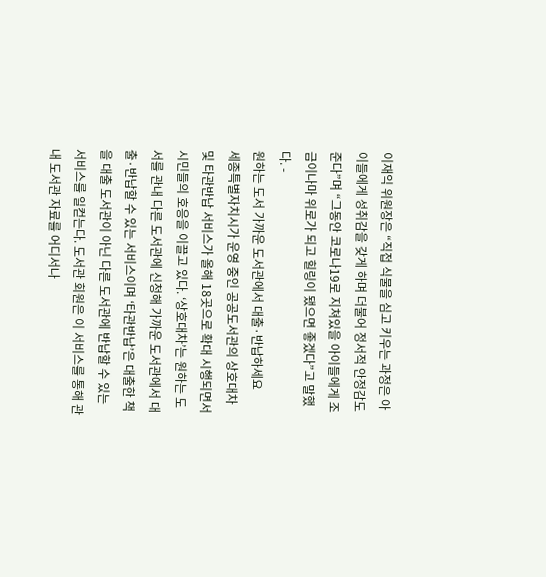이재익 위원장은 “직접 식물을 심고 키우는 과정은 아이들에게 성취감을 갖게 하며 더불어 정서적 안정감도 준다”며 “그동안 코로나19로 지쳐있을 아이들에게 조금이나마 위로가 되고 힐링이 됐으면 좋겠다”고 말했다. -
원하는 도서 가까운 도서관에서 대출·반납하세요
세종특별자치시가 운영 중인 공공도서관의 상호대차 및 타관반납 서비스가 올해 18곳으로 확대 시행되면서 시민들의 호응을 이끌고 있다. ‘상호대차’는 원하는 도서를 관내 다른 도서관에 신청해 가까운 도서관에서 대출·반납할 수 있는 서비스이며 ‘타관반납’은 대출한 책을 대출 도서관이 아닌 다른 도서관에 반납할 수 있는 서비스를 일컫는다. 도서관 회원은 이 서비스를 통해 관내 도서관 자료를 어디서나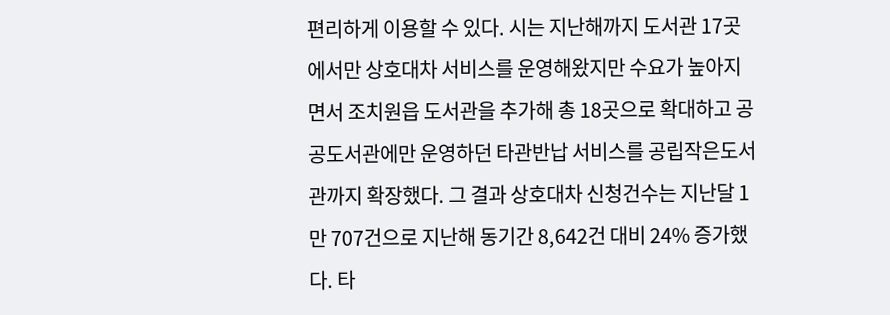편리하게 이용할 수 있다. 시는 지난해까지 도서관 17곳에서만 상호대차 서비스를 운영해왔지만 수요가 높아지면서 조치원읍 도서관을 추가해 총 18곳으로 확대하고 공공도서관에만 운영하던 타관반납 서비스를 공립작은도서관까지 확장했다. 그 결과 상호대차 신청건수는 지난달 1만 707건으로 지난해 동기간 8,642건 대비 24% 증가했다. 타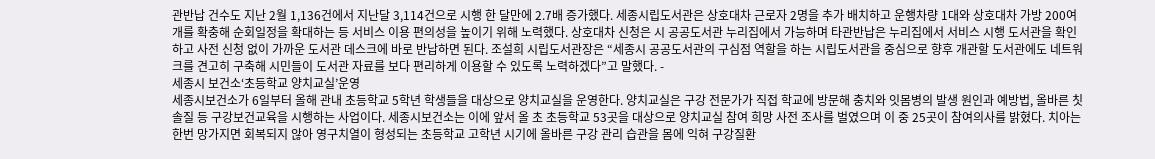관반납 건수도 지난 2월 1,136건에서 지난달 3,114건으로 시행 한 달만에 2.7배 증가했다. 세종시립도서관은 상호대차 근로자 2명을 추가 배치하고 운행차량 1대와 상호대차 가방 200여 개를 확충해 순회일정을 확대하는 등 서비스 이용 편의성을 높이기 위해 노력했다. 상호대차 신청은 시 공공도서관 누리집에서 가능하며 타관반납은 누리집에서 서비스 시행 도서관을 확인하고 사전 신청 없이 가까운 도서관 데스크에 바로 반납하면 된다. 조설희 시립도서관장은 “세종시 공공도서관의 구심점 역할을 하는 시립도서관을 중심으로 향후 개관할 도서관에도 네트워크를 견고히 구축해 시민들이 도서관 자료를 보다 편리하게 이용할 수 있도록 노력하겠다”고 말했다. -
세종시 보건소‘초등학교 양치교실’운영
세종시보건소가 6일부터 올해 관내 초등학교 5학년 학생들을 대상으로 양치교실을 운영한다. 양치교실은 구강 전문가가 직접 학교에 방문해 충치와 잇몸병의 발생 원인과 예방법, 올바른 칫솔질 등 구강보건교육을 시행하는 사업이다. 세종시보건소는 이에 앞서 올 초 초등학교 53곳을 대상으로 양치교실 참여 희망 사전 조사를 벌였으며 이 중 25곳이 참여의사를 밝혔다. 치아는 한번 망가지면 회복되지 않아 영구치열이 형성되는 초등학교 고학년 시기에 올바른 구강 관리 습관을 몸에 익혀 구강질환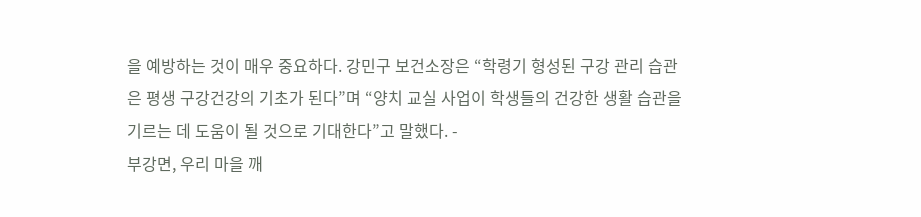을 예방하는 것이 매우 중요하다. 강민구 보건소장은 “학령기 형성된 구강 관리 습관은 평생 구강건강의 기초가 된다”며 “양치 교실 사업이 학생들의 건강한 생활 습관을 기르는 데 도움이 될 것으로 기대한다”고 말했다. -
부강면, 우리 마을 깨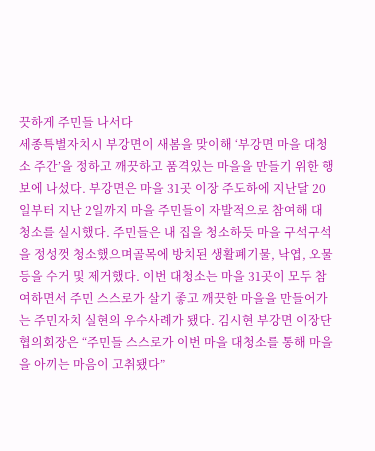끗하게 주민들 나서다
세종특별자치시 부강면이 새봄을 맞이해 ‘부강면 마을 대청소 주간’을 정하고 깨끗하고 품격있는 마을을 만들기 위한 행보에 나섰다. 부강면은 마을 31곳 이장 주도하에 지난달 20일부터 지난 2일까지 마을 주민들이 자발적으로 참여해 대청소를 실시했다. 주민들은 내 집을 청소하듯 마을 구석구석을 정성껏 청소했으며골목에 방치된 생활폐기물, 낙엽, 오물 등을 수거 및 제거했다. 이번 대청소는 마을 31곳이 모두 참여하면서 주민 스스로가 살기 좋고 깨끗한 마을을 만들어가는 주민자치 실현의 우수사례가 됐다. 김시현 부강면 이장단 협의회장은 “주민들 스스로가 이번 마을 대청소를 통해 마을을 아끼는 마음이 고취됐다”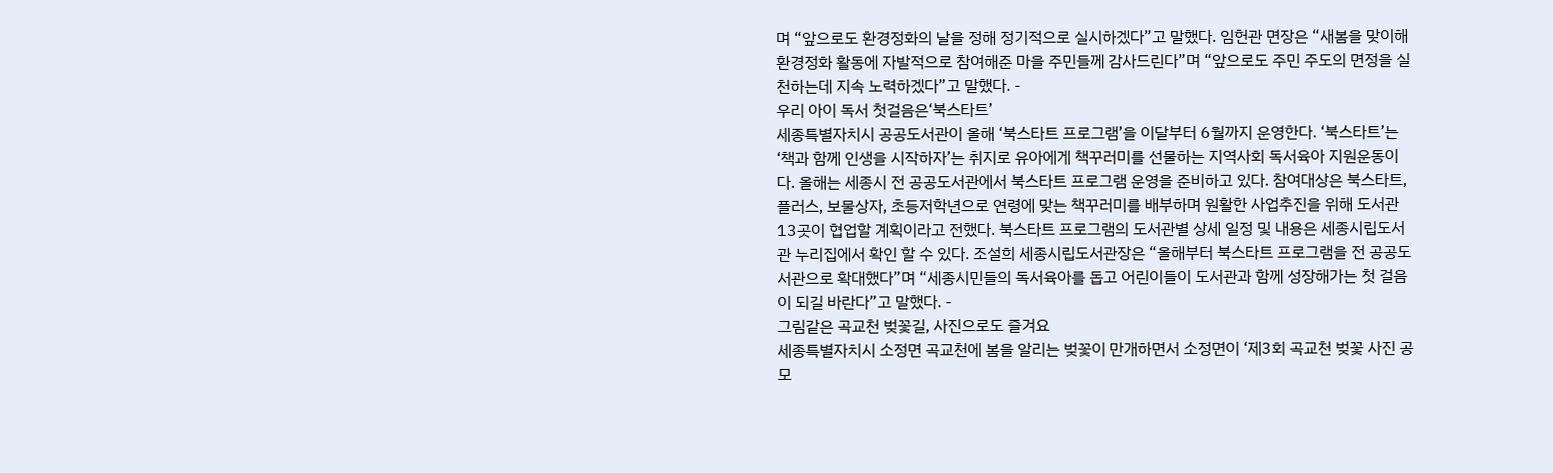며 “앞으로도 환경정화의 날을 정해 정기적으로 실시하겠다”고 말했다. 임헌관 면장은 “새봄을 맞이해 환경정화 활동에 자발적으로 참여해준 마을 주민들께 감사드린다”며 “앞으로도 주민 주도의 면정을 실천하는데 지속 노력하겠다”고 말했다. -
우리 아이 독서 첫걸음은‘북스타트’
세종특별자치시 공공도서관이 올해 ‘북스타트 프로그램’을 이달부터 6월까지 운영한다. ‘북스타트’는 ‘책과 함께 인생을 시작하자’는 취지로 유아에게 책꾸러미를 선물하는 지역사회 독서육아 지원운동이다. 올해는 세종시 전 공공도서관에서 북스타트 프로그램 운영을 준비하고 있다. 참여대상은 북스타트, 플러스, 보물상자, 초등저학년으로 연령에 맞는 책꾸러미를 배부하며 원활한 사업추진을 위해 도서관 13곳이 협업할 계획이라고 전했다. 북스타트 프로그램의 도서관별 상세 일정 및 내용은 세종시립도서관 누리집에서 확인 할 수 있다. 조설희 세종시립도서관장은 “올해부터 북스타트 프로그램을 전 공공도서관으로 확대했다”며 “세종시민들의 독서육아를 돕고 어린이들이 도서관과 함께 성장해가는 첫 걸음이 되길 바란다”고 말했다. -
그림같은 곡교천 벚꽃길, 사진으로도 즐겨요
세종특별자치시 소정면 곡교천에 봄을 알리는 벚꽃이 만개하면서 소정면이 ‘제3회 곡교천 벚꽃 사진 공모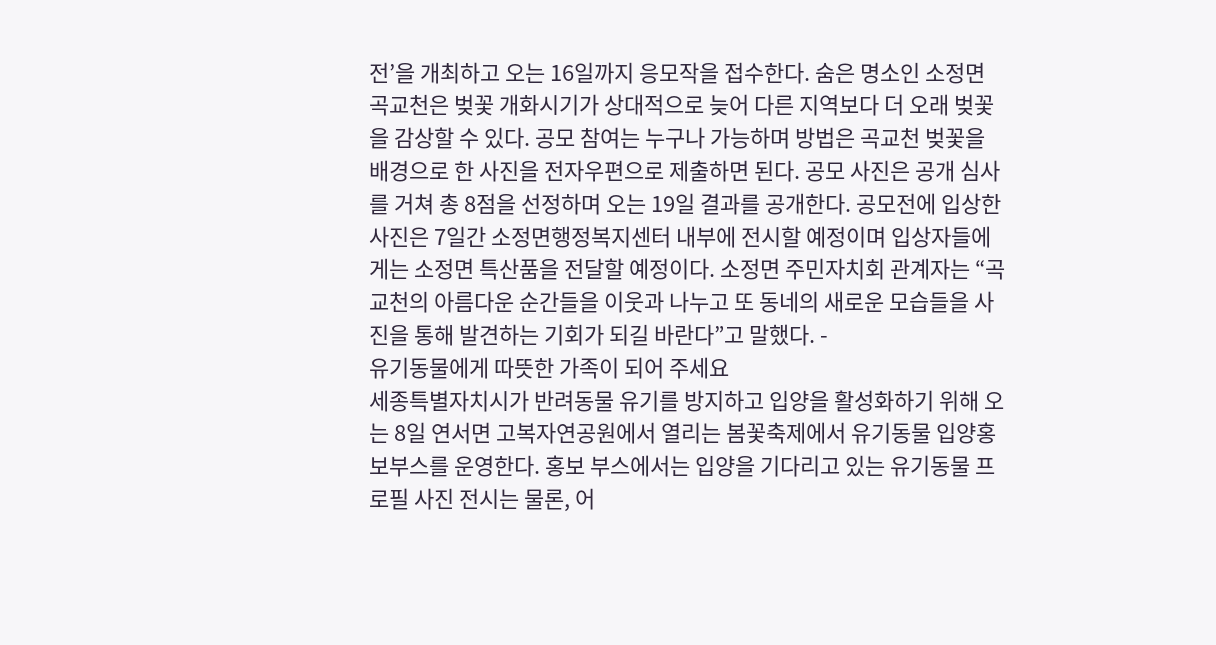전’을 개최하고 오는 16일까지 응모작을 접수한다. 숨은 명소인 소정면 곡교천은 벚꽃 개화시기가 상대적으로 늦어 다른 지역보다 더 오래 벚꽃을 감상할 수 있다. 공모 참여는 누구나 가능하며 방법은 곡교천 벚꽃을 배경으로 한 사진을 전자우편으로 제출하면 된다. 공모 사진은 공개 심사를 거쳐 총 8점을 선정하며 오는 19일 결과를 공개한다. 공모전에 입상한 사진은 7일간 소정면행정복지센터 내부에 전시할 예정이며 입상자들에게는 소정면 특산품을 전달할 예정이다. 소정면 주민자치회 관계자는 “곡교천의 아름다운 순간들을 이웃과 나누고 또 동네의 새로운 모습들을 사진을 통해 발견하는 기회가 되길 바란다”고 말했다. -
유기동물에게 따뜻한 가족이 되어 주세요
세종특별자치시가 반려동물 유기를 방지하고 입양을 활성화하기 위해 오는 8일 연서면 고복자연공원에서 열리는 봄꽃축제에서 유기동물 입양홍보부스를 운영한다. 홍보 부스에서는 입양을 기다리고 있는 유기동물 프로필 사진 전시는 물론, 어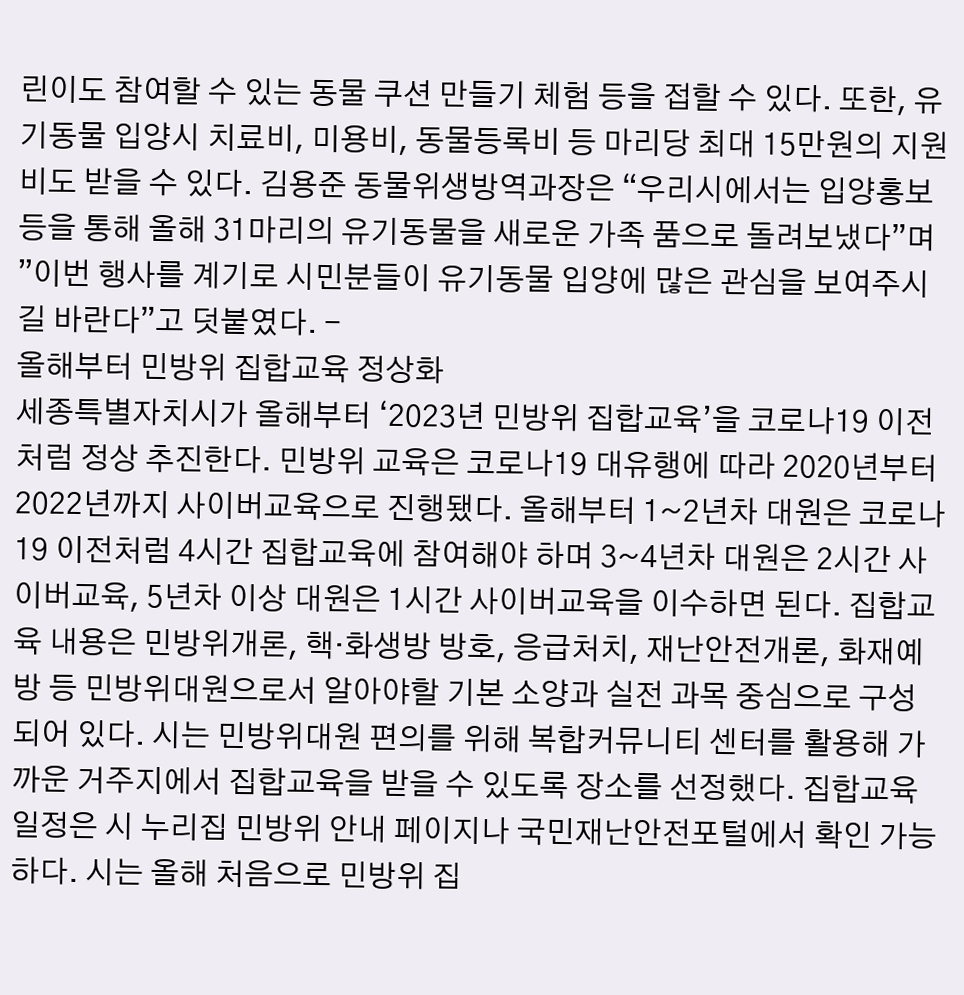린이도 참여할 수 있는 동물 쿠션 만들기 체험 등을 접할 수 있다. 또한, 유기동물 입양시 치료비, 미용비, 동물등록비 등 마리당 최대 15만원의 지원비도 받을 수 있다. 김용준 동물위생방역과장은 “우리시에서는 입양홍보 등을 통해 올해 31마리의 유기동물을 새로운 가족 품으로 돌려보냈다”며 ”이번 행사를 계기로 시민분들이 유기동물 입양에 많은 관심을 보여주시길 바란다”고 덧붙였다. -
올해부터 민방위 집합교육 정상화
세종특별자치시가 올해부터 ‘2023년 민방위 집합교육’을 코로나19 이전처럼 정상 추진한다. 민방위 교육은 코로나19 대유행에 따라 2020년부터 2022년까지 사이버교육으로 진행됐다. 올해부터 1~2년차 대원은 코로나19 이전처럼 4시간 집합교육에 참여해야 하며 3~4년차 대원은 2시간 사이버교육, 5년차 이상 대원은 1시간 사이버교육을 이수하면 된다. 집합교육 내용은 민방위개론, 핵·화생방 방호, 응급처치, 재난안전개론, 화재예방 등 민방위대원으로서 알아야할 기본 소양과 실전 과목 중심으로 구성되어 있다. 시는 민방위대원 편의를 위해 복합커뮤니티 센터를 활용해 가까운 거주지에서 집합교육을 받을 수 있도록 장소를 선정했다. 집합교육 일정은 시 누리집 민방위 안내 페이지나 국민재난안전포털에서 확인 가능하다. 시는 올해 처음으로 민방위 집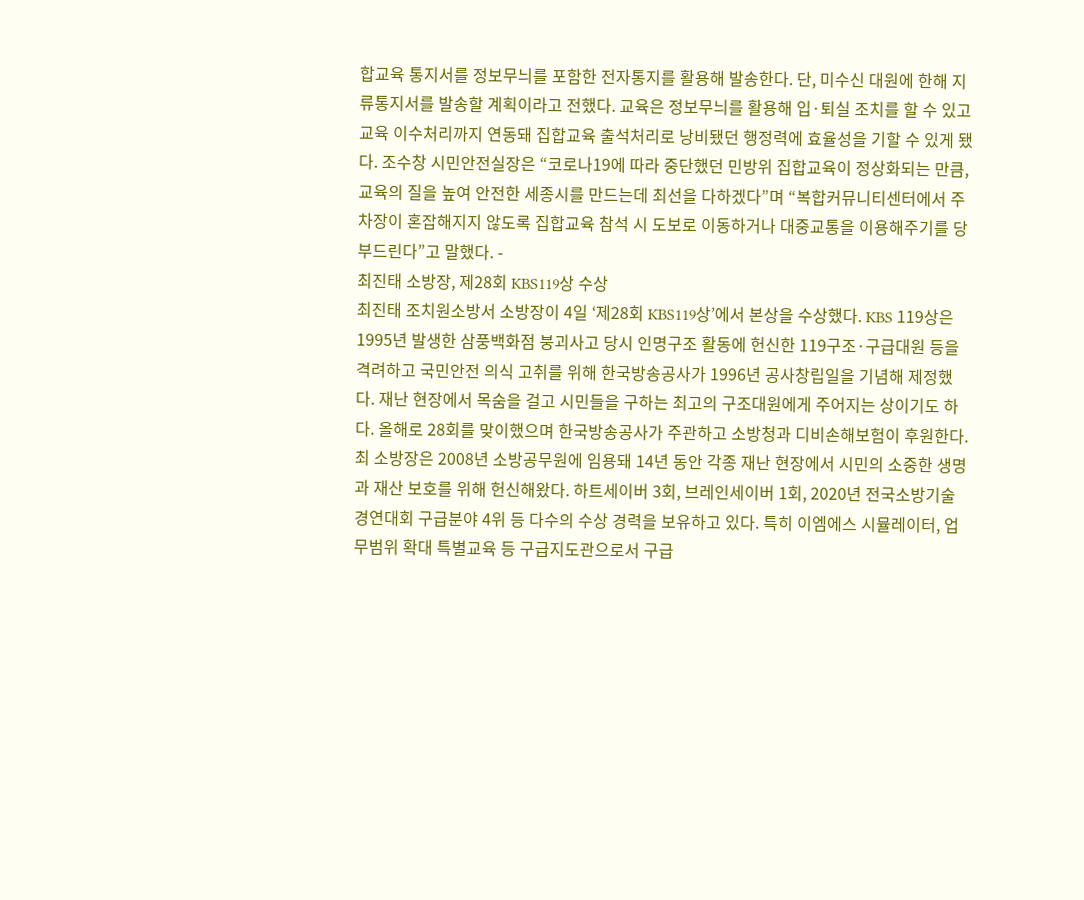합교육 통지서를 정보무늬를 포함한 전자통지를 활용해 발송한다. 단, 미수신 대원에 한해 지류통지서를 발송할 계획이라고 전했다. 교육은 정보무늬를 활용해 입·퇴실 조치를 할 수 있고 교육 이수처리까지 연동돼 집합교육 출석처리로 낭비됐던 행정력에 효율성을 기할 수 있게 됐다. 조수창 시민안전실장은 “코로나19에 따라 중단했던 민방위 집합교육이 정상화되는 만큼, 교육의 질을 높여 안전한 세종시를 만드는데 최선을 다하겠다”며 “복합커뮤니티센터에서 주차장이 혼잡해지지 않도록 집합교육 참석 시 도보로 이동하거나 대중교통을 이용해주기를 당부드린다”고 말했다. -
최진태 소방장, 제28회 KBS119상 수상
최진태 조치원소방서 소방장이 4일 ‘제28회 KBS119상’에서 본상을 수상했다. KBS 119상은 1995년 발생한 삼풍백화점 붕괴사고 당시 인명구조 활동에 헌신한 119구조·구급대원 등을 격려하고 국민안전 의식 고취를 위해 한국방송공사가 1996년 공사창립일을 기념해 제정했다. 재난 현장에서 목숨을 걸고 시민들을 구하는 최고의 구조대원에게 주어지는 상이기도 하다. 올해로 28회를 맞이했으며 한국방송공사가 주관하고 소방청과 디비손해보험이 후원한다. 최 소방장은 2008년 소방공무원에 임용돼 14년 동안 각종 재난 현장에서 시민의 소중한 생명과 재산 보호를 위해 헌신해왔다. 하트세이버 3회, 브레인세이버 1회, 2020년 전국소방기술경연대회 구급분야 4위 등 다수의 수상 경력을 보유하고 있다. 특히 이엠에스 시뮬레이터, 업무범위 확대 특별교육 등 구급지도관으로서 구급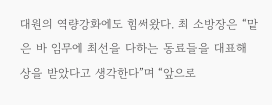대원의 역량강화에도 힘써왔다. 최 소방장은 “맡은 바 임무에 최선을 다하는 동료들을 대표해 상을 받았다고 생각한다”며 “앞으로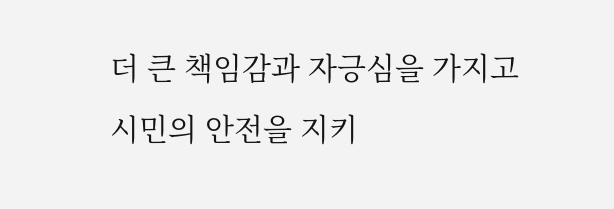더 큰 책임감과 자긍심을 가지고 시민의 안전을 지키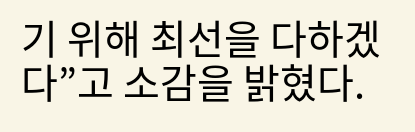기 위해 최선을 다하겠다”고 소감을 밝혔다.